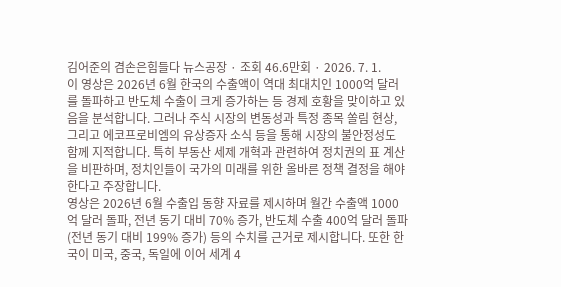김어준의 겸손은힘들다 뉴스공장 · 조회 46.6만회 · 2026. 7. 1.
이 영상은 2026년 6월 한국의 수출액이 역대 최대치인 1000억 달러를 돌파하고 반도체 수출이 크게 증가하는 등 경제 호황을 맞이하고 있음을 분석합니다. 그러나 주식 시장의 변동성과 특정 종목 쏠림 현상, 그리고 에코프로비엠의 유상증자 소식 등을 통해 시장의 불안정성도 함께 지적합니다. 특히 부동산 세제 개혁과 관련하여 정치권의 표 계산을 비판하며, 정치인들이 국가의 미래를 위한 올바른 정책 결정을 해야 한다고 주장합니다.
영상은 2026년 6월 수출입 동향 자료를 제시하며 월간 수출액 1000억 달러 돌파, 전년 동기 대비 70% 증가, 반도체 수출 400억 달러 돌파(전년 동기 대비 199% 증가) 등의 수치를 근거로 제시합니다. 또한 한국이 미국, 중국, 독일에 이어 세계 4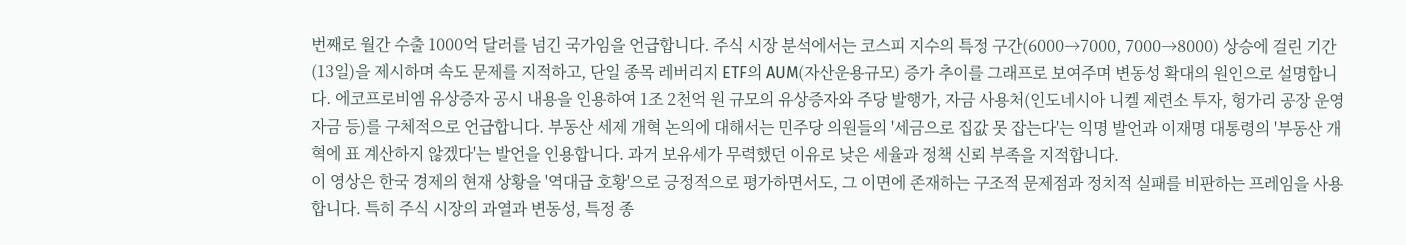번째로 월간 수출 1000억 달러를 넘긴 국가임을 언급합니다. 주식 시장 분석에서는 코스피 지수의 특정 구간(6000→7000, 7000→8000) 상승에 걸린 기간(13일)을 제시하며 속도 문제를 지적하고, 단일 종목 레버리지 ETF의 AUM(자산운용규모) 증가 추이를 그래프로 보여주며 변동성 확대의 원인으로 설명합니다. 에코프로비엠 유상증자 공시 내용을 인용하여 1조 2천억 원 규모의 유상증자와 주당 발행가, 자금 사용처(인도네시아 니켈 제련소 투자, 헝가리 공장 운영 자금 등)를 구체적으로 언급합니다. 부동산 세제 개혁 논의에 대해서는 민주당 의원들의 '세금으로 집값 못 잡는다'는 익명 발언과 이재명 대통령의 '부동산 개혁에 표 계산하지 않겠다'는 발언을 인용합니다. 과거 보유세가 무력했던 이유로 낮은 세율과 정책 신뢰 부족을 지적합니다.
이 영상은 한국 경제의 현재 상황을 '역대급 호황'으로 긍정적으로 평가하면서도, 그 이면에 존재하는 구조적 문제점과 정치적 실패를 비판하는 프레임을 사용합니다. 특히 주식 시장의 과열과 변동성, 특정 종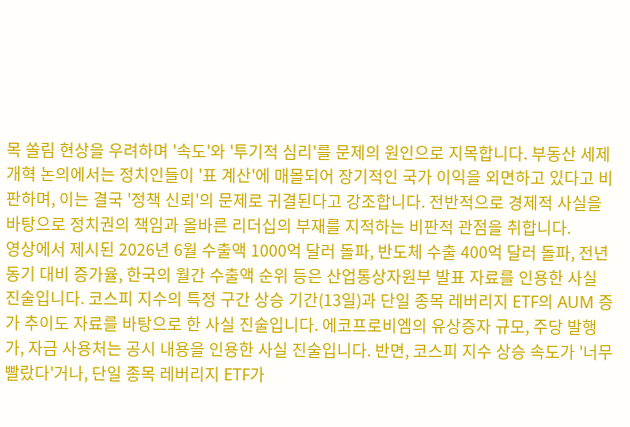목 쏠림 현상을 우려하며 '속도'와 '투기적 심리'를 문제의 원인으로 지목합니다. 부동산 세제 개혁 논의에서는 정치인들이 '표 계산'에 매몰되어 장기적인 국가 이익을 외면하고 있다고 비판하며, 이는 결국 '정책 신뢰'의 문제로 귀결된다고 강조합니다. 전반적으로 경제적 사실을 바탕으로 정치권의 책임과 올바른 리더십의 부재를 지적하는 비판적 관점을 취합니다.
영상에서 제시된 2026년 6월 수출액 1000억 달러 돌파, 반도체 수출 400억 달러 돌파, 전년 동기 대비 증가율, 한국의 월간 수출액 순위 등은 산업통상자원부 발표 자료를 인용한 사실 진술입니다. 코스피 지수의 특정 구간 상승 기간(13일)과 단일 종목 레버리지 ETF의 AUM 증가 추이도 자료를 바탕으로 한 사실 진술입니다. 에코프로비엠의 유상증자 규모, 주당 발행가, 자금 사용처는 공시 내용을 인용한 사실 진술입니다. 반면, 코스피 지수 상승 속도가 '너무 빨랐다'거나, 단일 종목 레버리지 ETF가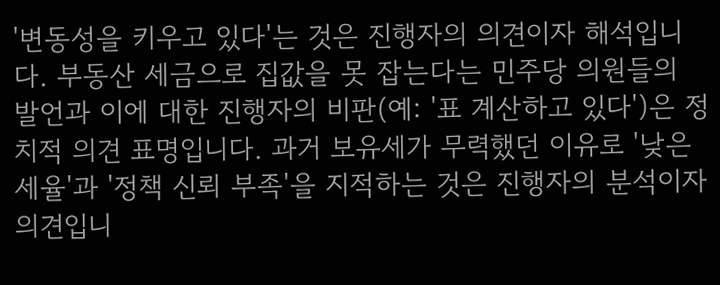'변동성을 키우고 있다'는 것은 진행자의 의견이자 해석입니다. 부동산 세금으로 집값을 못 잡는다는 민주당 의원들의 발언과 이에 대한 진행자의 비판(예: '표 계산하고 있다')은 정치적 의견 표명입니다. 과거 보유세가 무력했던 이유로 '낮은 세율'과 '정책 신뢰 부족'을 지적하는 것은 진행자의 분석이자 의견입니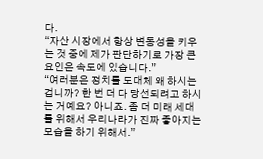다.
“자산 시장에서 항상 변동성을 키우는 것 중에 제가 판단하기로 가장 큰 요인은 속도에 있습니다.”
“여러분은 정치를 도대체 왜 하시는 겁니까? 한 번 더 다 당선되려고 하시는 거예요? 아니죠. 좀 더 미래 세대를 위해서 우리나라가 진짜 좋아지는 모습을 하기 위해서.”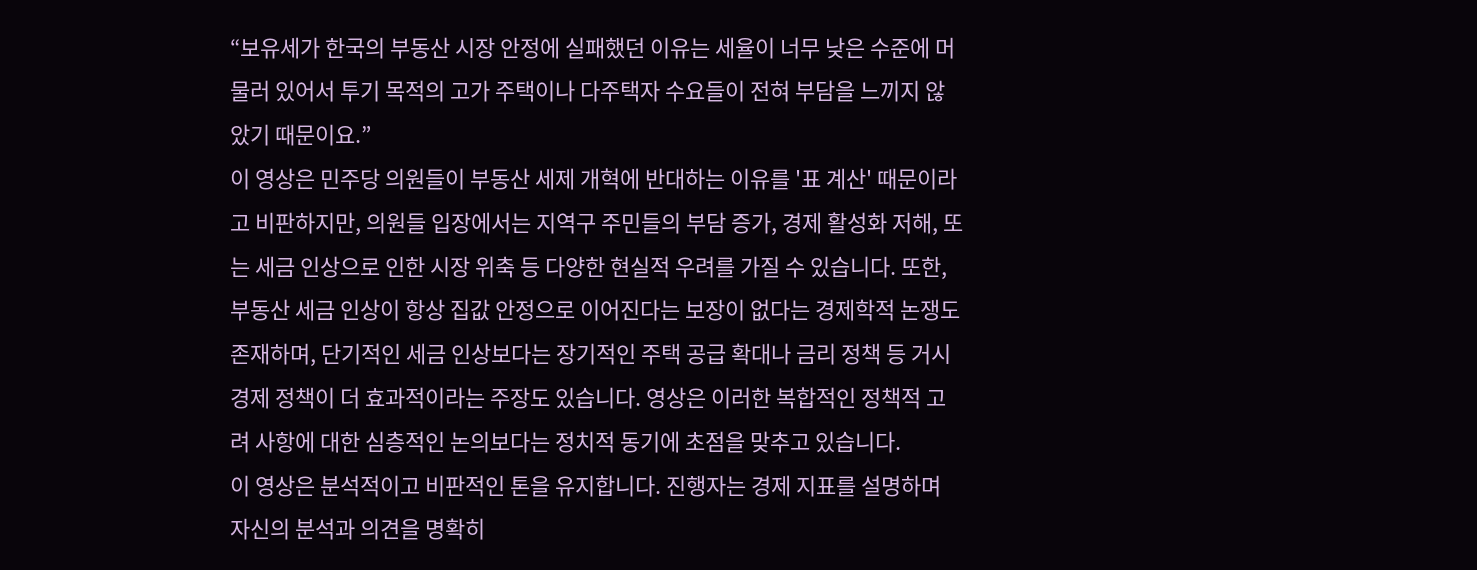“보유세가 한국의 부동산 시장 안정에 실패했던 이유는 세율이 너무 낮은 수준에 머물러 있어서 투기 목적의 고가 주택이나 다주택자 수요들이 전혀 부담을 느끼지 않았기 때문이요.”
이 영상은 민주당 의원들이 부동산 세제 개혁에 반대하는 이유를 '표 계산' 때문이라고 비판하지만, 의원들 입장에서는 지역구 주민들의 부담 증가, 경제 활성화 저해, 또는 세금 인상으로 인한 시장 위축 등 다양한 현실적 우려를 가질 수 있습니다. 또한, 부동산 세금 인상이 항상 집값 안정으로 이어진다는 보장이 없다는 경제학적 논쟁도 존재하며, 단기적인 세금 인상보다는 장기적인 주택 공급 확대나 금리 정책 등 거시 경제 정책이 더 효과적이라는 주장도 있습니다. 영상은 이러한 복합적인 정책적 고려 사항에 대한 심층적인 논의보다는 정치적 동기에 초점을 맞추고 있습니다.
이 영상은 분석적이고 비판적인 톤을 유지합니다. 진행자는 경제 지표를 설명하며 자신의 분석과 의견을 명확히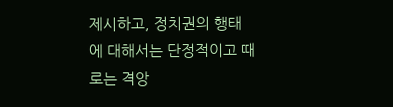제시하고, 정치권의 행태에 대해서는 단정적이고 때로는 격앙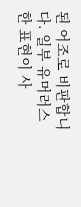된 어조로 비판합니다. 일부 유머러스한 표현이 사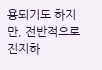용되기도 하지만, 전반적으로 진지하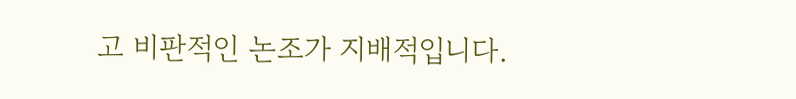고 비판적인 논조가 지배적입니다.